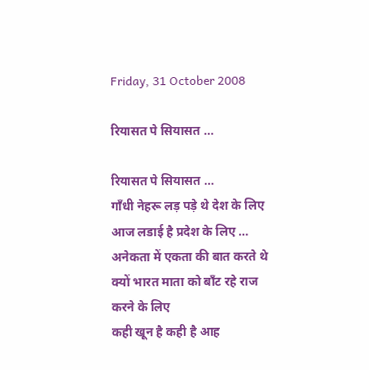Friday, 31 October 2008

रियासत पे सियासत …

रियासत पे सियासत …
गाँधी नेहरू लड़ पड़े थे देश के लिए
आज लडाई है प्रदेश के लिए …
अनेकता में एकता की बात करते थे
क्यों भारत माता को बाँट रहे राज करने के लिए
कही खून है कही है आह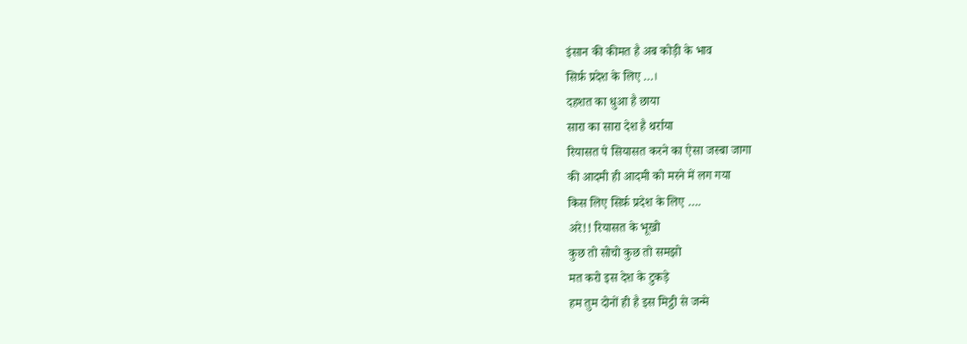इंसान की कीमत है अब कोड़ी के भाव
सिर्फ़ प्रदेश के लिए …।
दहशत का धुआ है छाया
सारा का सारा देश है थर्राया
रियासत पे सियासत करने का ऐसा जस्बा जागा
की आदमी ही आदमी को मरने में लग गया
किस लिए सिर्फ़ प्रदेश के लिए ….
अरे!! रियासत के भूखो
कुछ तो सोचो कुछ तो समझो
मत करो इस देश के टुकड़े
हम तुम दोनों ही है इस मिट्ठी से जन्मे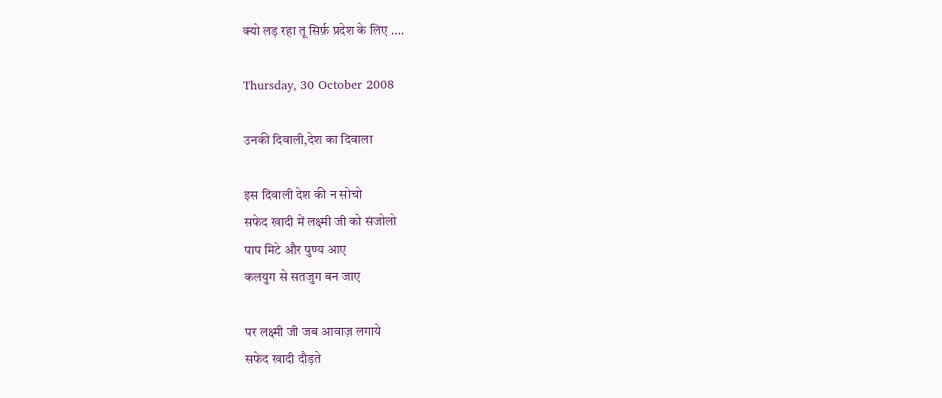क्यो लड़ रहा तू सिर्फ़ प्रदेश के लिए ….

Thursday, 30 October 2008

उनकी दिवाली,देश का दिवाला

इस दिवाली देश की न सोचो
सफेद खादी में लक्ष्मी जी को संजोलो
पाप मिटे और पुण्य आए
कलयुग से सतजुग बन जाए

पर लक्ष्मी जी जब आवाज़ लगाये
सफेद खादी दौड़ते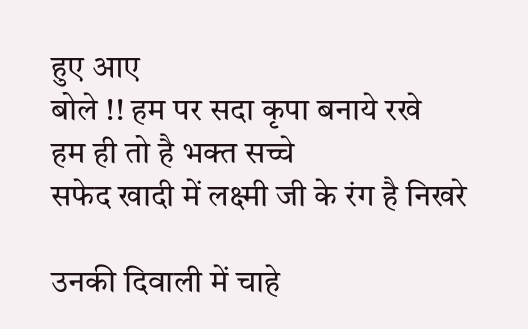हुए आए
बोले !! हम पर सदा कृपा बनाये रखे
हम ही तो है भक्त सच्चे
सफेद खादी में लक्ष्मी जी के रंग है निखरे

उनकी दिवाली में चाहे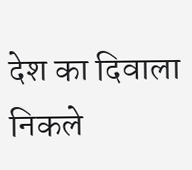देश का दिवाला निकले